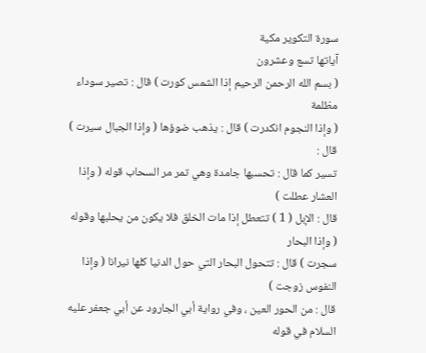سورة التكوير مكية
آياتها تسع وعشرون
( بسم الله الرحمن الرحيم إذا الشمس كورت ) قال : تصير سوداء مظلمة
( وإذا النجوم انكدرت ) قال : يذهب ضوؤها ( وإذا الجبال سيرت ) قال :
تسير كما قال : تحسبها جامدة وهي تمر مر السحاب قوله ( وإذا العشار عطلت )
قال : الإبل ( 1 ) تتعطل إذا مات الخلق فلا يكون من يحلبها وقوله ( وإذا البحار
سجرت ) قال : تتحول البحار التي حول الدنيا كلها نيرانا ( وإذا النفوس زوجت )
قال : من الحور العين ، وفي رواية أبي الجارود عن أبي جعفر عليه السلام في قوله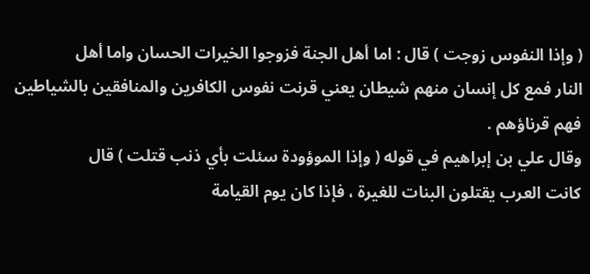( وإذا النفوس زوجت ) قال : اما أهل الجنة فزوجوا الخيرات الحسان واما أهل
النار فمع كل إنسان منهم شيطان يعني قرنت نفوس الكافرين والمنافقين بالشياطين
فهم قرناؤهم .
وقال علي بن إبراهيم في قوله ( وإذا الموؤودة سئلت بأي ذنب قتلت ) قال
كانت العرب يقتلون البنات للغيرة ، فإذا كان يوم القيامة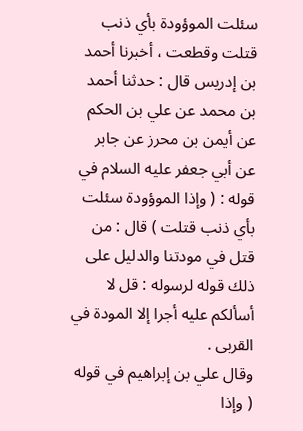سئلت الموؤودة بأي ذنب
قتلت وقطعت ، أخبرنا أحمد بن إدريس قال : حدثنا أحمد بن محمد عن علي بن الحكم
عن أيمن بن محرز عن جابر عن أبي جعفر عليه السلام في قوله : ( وإذا الموؤودة سئلت
بأي ذنب قتلت ) قال : من قتل في مودتنا والدليل على ذلك قوله لرسوله : قل لا
أسألكم عليه أجرا إلا المودة في القربى .
وقال علي بن إبراهيم في قوله ( وإذا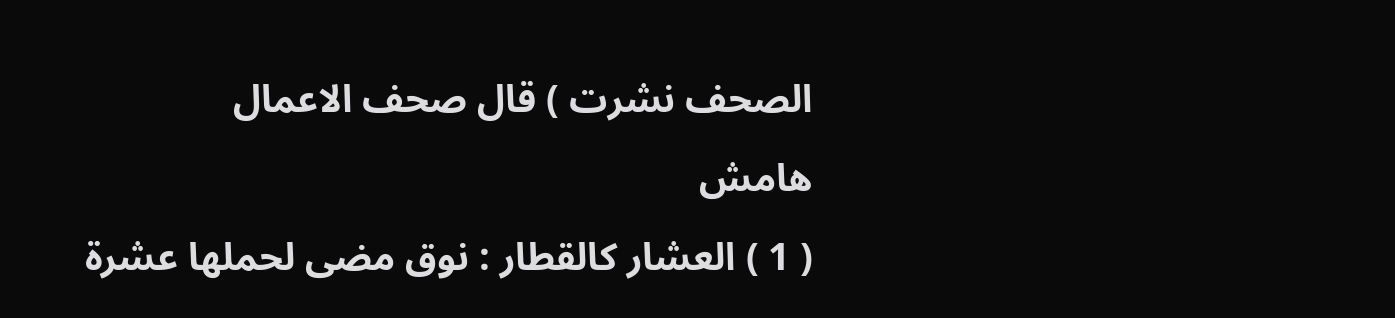الصحف نشرت ) قال صحف الاعمال
هامش
( 1 ) العشار كالقطار : نوق مضى لحملها عشرة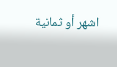اشهر أو ثمانية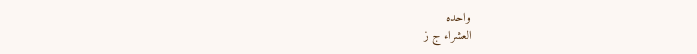واحده
العشراء ج ز